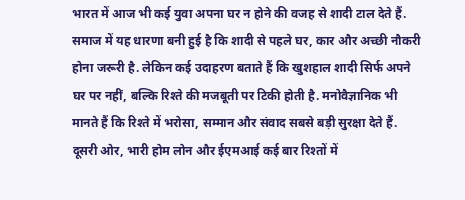भारत में आज भी कई युवा अपना घर न होने की वजह से शादी टाल देते हैं. समाज में यह धारणा बनी हुई है कि शादी से पहले घर, कार और अच्छी नौकरी होना जरूरी है. लेकिन कई उदाहरण बताते हैं कि खुशहाल शादी सिर्फ अपने घर पर नहीं, बल्कि रिश्ते की मजबूती पर टिकी होती है. मनोवैज्ञानिक भी मानते हैं कि रिश्ते में भरोसा, सम्मान और संवाद सबसे बड़ी सुरक्षा देते हैं. दूसरी ओर, भारी होम लोन और ईएमआई कई बार रिश्तों में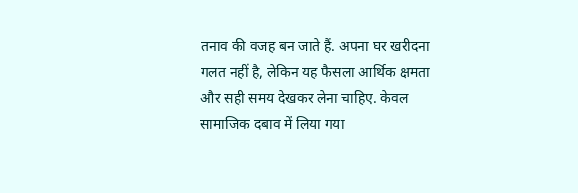तनाव की वजह बन जाते हैं. अपना घर खरीदना गलत नहीं है, लेकिन यह फैसला आर्थिक क्षमता और सही समय देखकर लेना चाहिए. केवल सामाजिक दबाव में लिया गया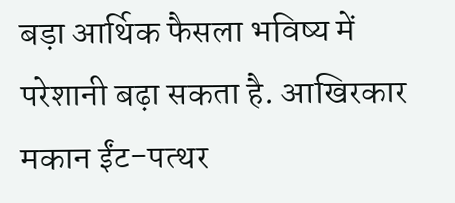बड़ा आर्थिक फैसला भविष्य में परेशानी बढ़ा सकता है. आखिरकार मकान ईंट-पत्थर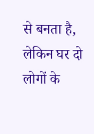से बनता है, लेकिन घर दो लोगों के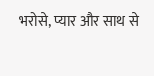भरोसे, प्यार और साथ से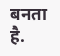बनता है.